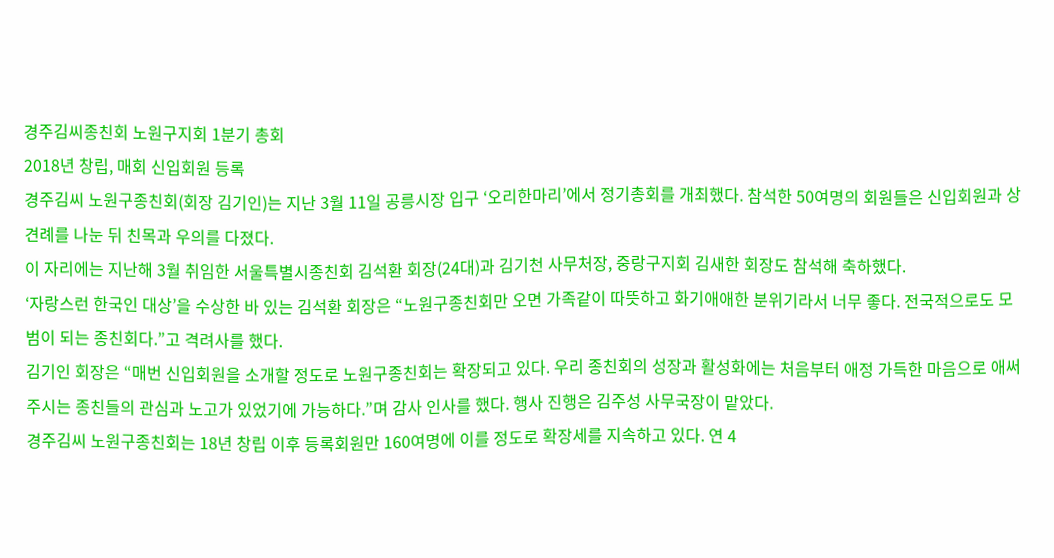경주김씨종친회 노원구지회 1분기 총회
2018년 창립, 매회 신입회원 등록
경주김씨 노원구종친회(회장 김기인)는 지난 3월 11일 공릉시장 입구 ‘오리한마리’에서 정기총회를 개최했다. 참석한 50여명의 회원들은 신입회원과 상견례를 나눈 뒤 친목과 우의를 다졌다.
이 자리에는 지난해 3월 취임한 서울특별시종친회 김석환 회장(24대)과 김기천 사무처장, 중랑구지회 김새한 회장도 참석해 축하했다.
‘자랑스런 한국인 대상’을 수상한 바 있는 김석환 회장은 “노원구종친회만 오면 가족같이 따뜻하고 화기애애한 분위기라서 너무 좋다. 전국적으로도 모범이 되는 종친회다.”고 격려사를 했다.
김기인 회장은 “매번 신입회원을 소개할 정도로 노원구종친회는 확장되고 있다. 우리 종친회의 성장과 활성화에는 처음부터 애정 가득한 마음으로 애써주시는 종친들의 관심과 노고가 있었기에 가능하다.”며 감사 인사를 했다. 행사 진행은 김주성 사무국장이 맡았다.
경주김씨 노원구종친회는 18년 창립 이후 등록회원만 160여명에 이를 정도로 확장세를 지속하고 있다. 연 4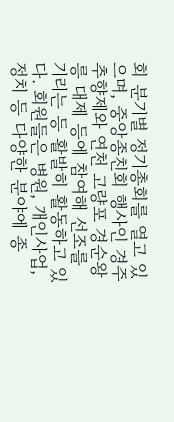회 분기별 정기총회를 열고 있으며, 중앙종친회 행사인 경주 추향제와 연천 고량포 경순왕릉 대제 등에 참여해 선조를 기리는 등 활발히 활동하고 있다. 회원들은 병원, 개인사업, 정치 등 다양한 분야에 종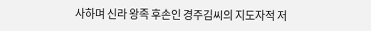사하며 신라 왕족 후손인 경주김씨의 지도자적 저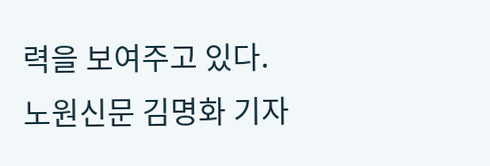력을 보여주고 있다.
노원신문 김명화 기자